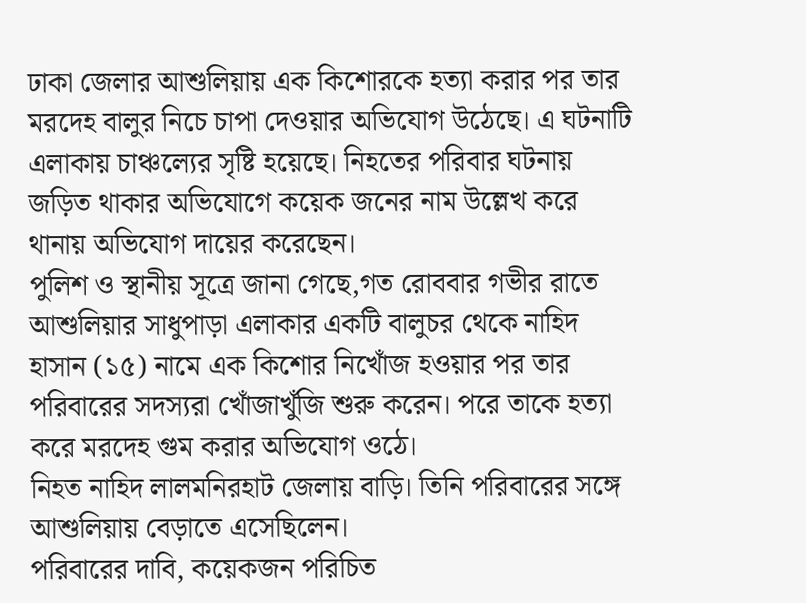ঢাকা জেলার আশুলিয়ায় এক কিশোরকে হত্যা করার পর তার মরদেহ বালুর নিচে চাপা দেওয়ার অভিযোগ উঠেছে। এ ঘটনাটি এলাকায় চাঞ্চল্যের সৃষ্টি হয়েছে। নিহতের পরিবার ঘটনায় জড়িত থাকার অভিযোগে কয়েক জনের নাম উল্লেখ করে থানায় অভিযোগ দায়ের করেছেন।
পুলিশ ও স্থানীয় সূত্রে জানা গেছে,গত রোববার গভীর রাতে আশুলিয়ার সাধুপাড়া এলাকার একটি বালুচর থেকে নাহিদ হাসান (১৫) নামে এক কিশোর নিখোঁজ হওয়ার পর তার পরিবারের সদস্যরা খোঁজাখুঁজি শুরু করেন। পরে তাকে হত্যা করে মরদেহ গুম করার অভিযোগ ওঠে।
নিহত নাহিদ লালমনিরহাট জেলায় বাড়ি। তিনি পরিবারের সঙ্গে আশুলিয়ায় বেড়াতে এসেছিলেন।
পরিবারের দাবি, কয়েকজন পরিচিত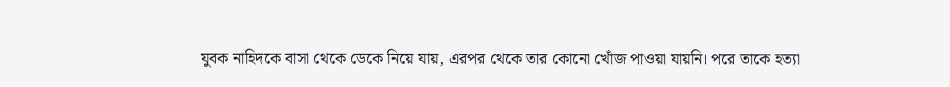যুবক নাহিদকে বাসা থেকে ডেকে নিয়ে যায়, এরপর থেকে তার কোনো খোঁজ পাওয়া যায়নি। পরে তাকে হত্যা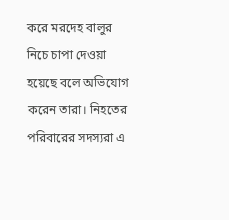করে মরদেহ বালুর নিচে চাপা দেওয়া হয়েছে বলে অভিযোগ করেন তারা। নিহতের পরিবারের সদস্যরা এ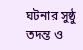ঘটনার সুষ্ঠু তদন্ত ও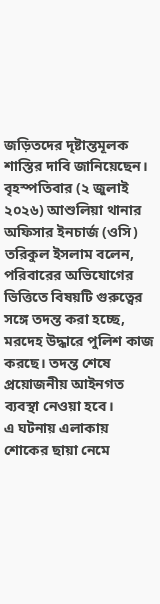জড়িতদের দৃষ্টান্তমূলক শাস্তির দাবি জানিয়েছেন।
বৃহস্পতিবার (২ জুলাই ২০২৬) আশুলিয়া থানার অফিসার ইনচার্জ (ওসি) তরিকুল ইসলাম বলেন, পরিবারের অভিযোগের ভিত্তিতে বিষয়টি গুরুত্বের সঙ্গে তদন্ত করা হচ্ছে, মরদেহ উদ্ধারে পুলিশ কাজ করছে। তদন্ত শেষে প্রয়োজনীয় আইনগত ব্যবস্থা নেওয়া হবে।
এ ঘটনায় এলাকায় শোকের ছায়া নেমে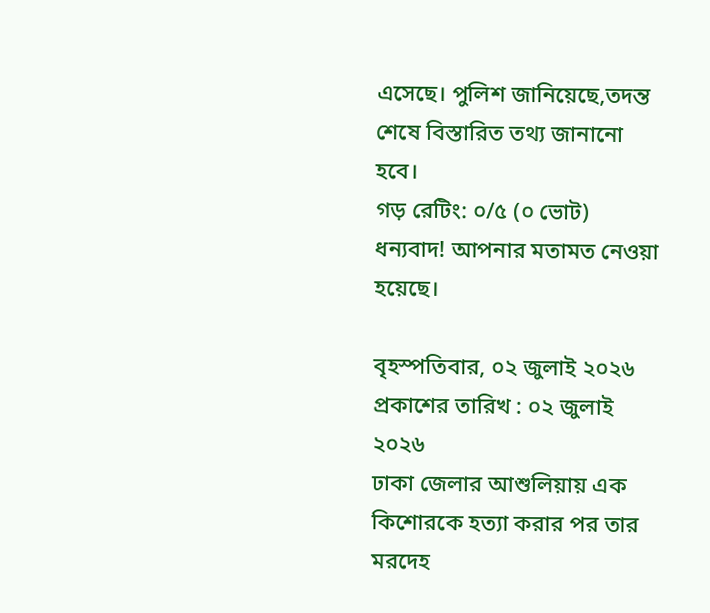এসেছে। পুলিশ জানিয়েছে,তদন্ত শেষে বিস্তারিত তথ্য জানানো হবে।
গড় রেটিং: ০/৫ (০ ভোট)
ধন্যবাদ! আপনার মতামত নেওয়া হয়েছে।

বৃহস্পতিবার, ০২ জুলাই ২০২৬
প্রকাশের তারিখ : ০২ জুলাই ২০২৬
ঢাকা জেলার আশুলিয়ায় এক কিশোরকে হত্যা করার পর তার মরদেহ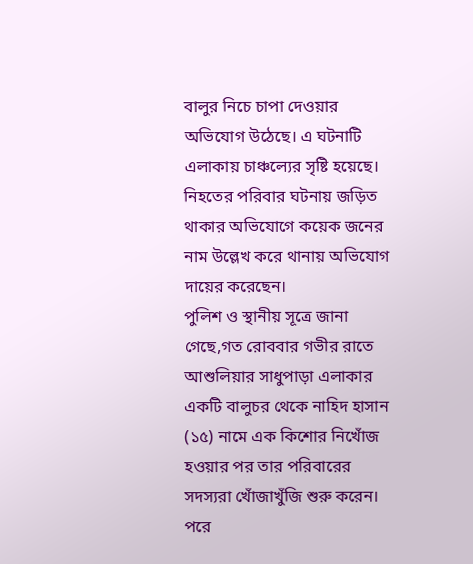বালুর নিচে চাপা দেওয়ার অভিযোগ উঠেছে। এ ঘটনাটি এলাকায় চাঞ্চল্যের সৃষ্টি হয়েছে। নিহতের পরিবার ঘটনায় জড়িত থাকার অভিযোগে কয়েক জনের নাম উল্লেখ করে থানায় অভিযোগ দায়ের করেছেন।
পুলিশ ও স্থানীয় সূত্রে জানা গেছে,গত রোববার গভীর রাতে আশুলিয়ার সাধুপাড়া এলাকার একটি বালুচর থেকে নাহিদ হাসান (১৫) নামে এক কিশোর নিখোঁজ হওয়ার পর তার পরিবারের সদস্যরা খোঁজাখুঁজি শুরু করেন। পরে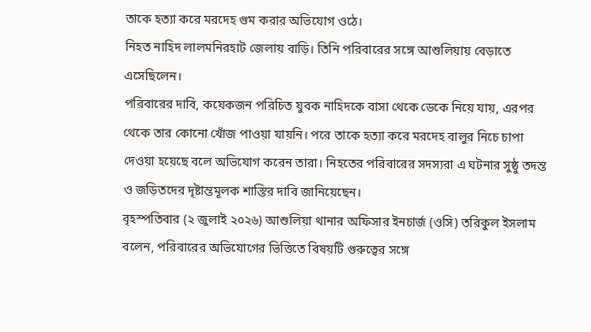তাকে হত্যা করে মরদেহ গুম করার অভিযোগ ওঠে।
নিহত নাহিদ লালমনিরহাট জেলায় বাড়ি। তিনি পরিবারের সঙ্গে আশুলিয়ায় বেড়াতে এসেছিলেন।
পরিবারের দাবি, কয়েকজন পরিচিত যুবক নাহিদকে বাসা থেকে ডেকে নিয়ে যায়, এরপর থেকে তার কোনো খোঁজ পাওয়া যায়নি। পরে তাকে হত্যা করে মরদেহ বালুর নিচে চাপা দেওয়া হয়েছে বলে অভিযোগ করেন তারা। নিহতের পরিবারের সদস্যরা এ ঘটনার সুষ্ঠু তদন্ত ও জড়িতদের দৃষ্টান্তমূলক শাস্তির দাবি জানিয়েছেন।
বৃহস্পতিবার (২ জুলাই ২০২৬) আশুলিয়া থানার অফিসার ইনচার্জ (ওসি) তরিকুল ইসলাম বলেন, পরিবারের অভিযোগের ভিত্তিতে বিষয়টি গুরুত্বের সঙ্গে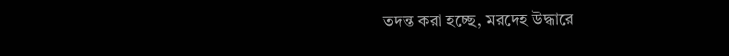তদন্ত করা হচ্ছে, মরদেহ উদ্ধারে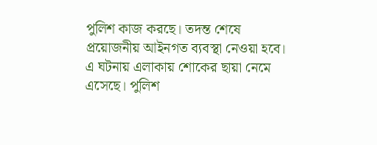পুলিশ কাজ করছে। তদন্ত শেষে প্রয়োজনীয় আইনগত ব্যবস্থা নেওয়া হবে।
এ ঘটনায় এলাকায় শোকের ছায়া নেমে এসেছে। পুলিশ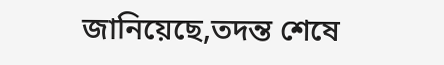জানিয়েছে,তদন্ত শেষে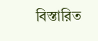বিস্তারিত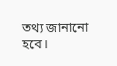তথ্য জানানো হবে।